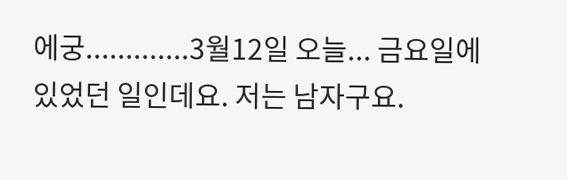에궁.............3월12일 오늘... 금요일에 있었던 일인데요. 저는 남자구요.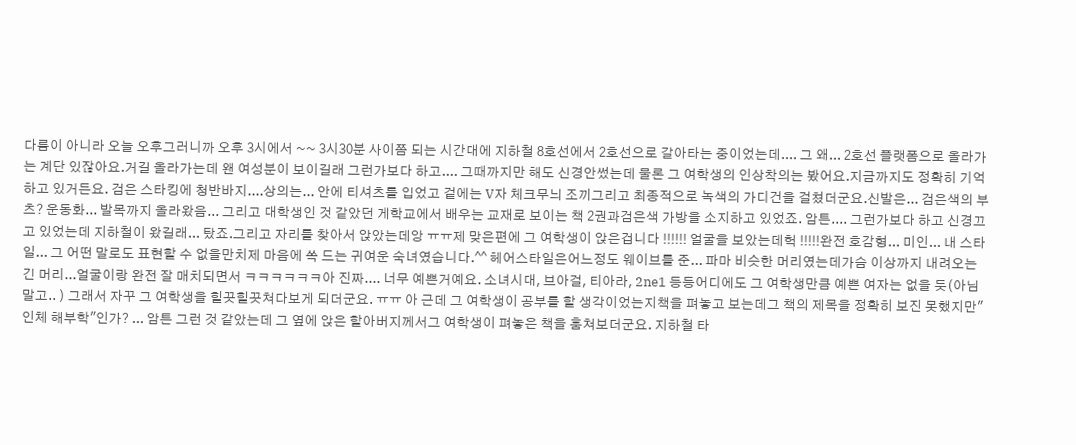다름이 아니라 오늘 오후그러니까 오후 3시에서 ~~ 3시30분 사이쯤 되는 시간대에 지하철 8호선에서 2호선으로 갈아타는 중이었는데.... 그 왜... 2호선 플랫폼으로 올라가는 계단 있잖아요.거길 올라가는데 왠 여성분이 보이길래 그런가보다 하고.... 그때까지만 해도 신경안썼는데 물론 그 여학생의 인상착의는 봤어요.지금까지도 정확히 기억하고 있거든요. 검은 스타킹에 청반바지....상의는... 안에 티셔츠를 입었고 겉에는 V자 체크무늬 조끼그리고 최종적으로 녹색의 가디건을 걸쳤더군요.신발은... 검은색의 부츠? 운동화... 발목까지 올라왔음... 그리고 대학생인 것 같았던 게학교에서 배우는 교재로 보이는 책 2권과검은색 가방을 소지하고 있었죠. 암튼.... 그런가보다 하고 신경끄고 있었는데 지하철이 왔길래... 탔죠.그리고 자리를 찾아서 앉았는데앙 ㅠㅠ제 맞은편에 그 여학생이 앉은겁니다 !!!!!! 얼굴을 보았는데헉 !!!!!완전 호감형... 미인... 내 스타일... 그 어떤 말로도 표현할 수 없을만치제 마음에 쏙 드는 귀여운 숙녀였습니다.^^ 헤어스타일은어느정도 웨이브를 준... 파마 비슷한 머리였는데가슴 이상까지 내려오는 긴 머리...얼굴이랑 완전 잘 매치되면서 ㅋㅋㅋㅋㅋㅋ아 진짜.... 너무 예쁜거예요. 소녀시대, 브아걸, 티아라, 2ne1 등등어디에도 그 여학생만큼 예쁜 여자는 없을 듯(아님 말고.. ) 그래서 자꾸 그 여학생을 힐끗힐끗쳐다보게 되더군요. ㅠㅠ 아 근데 그 여학생이 공부를 할 생각이었는지책을 펴놓고 보는데그 책의 제목을 정확히 보진 못했지만"인체 해부학"인가? ... 암튼 그런 것 같았는데 그 옆에 앉은 할아버지께서그 여학생이 펴놓은 책을 훔쳐보더군요. 지하철 타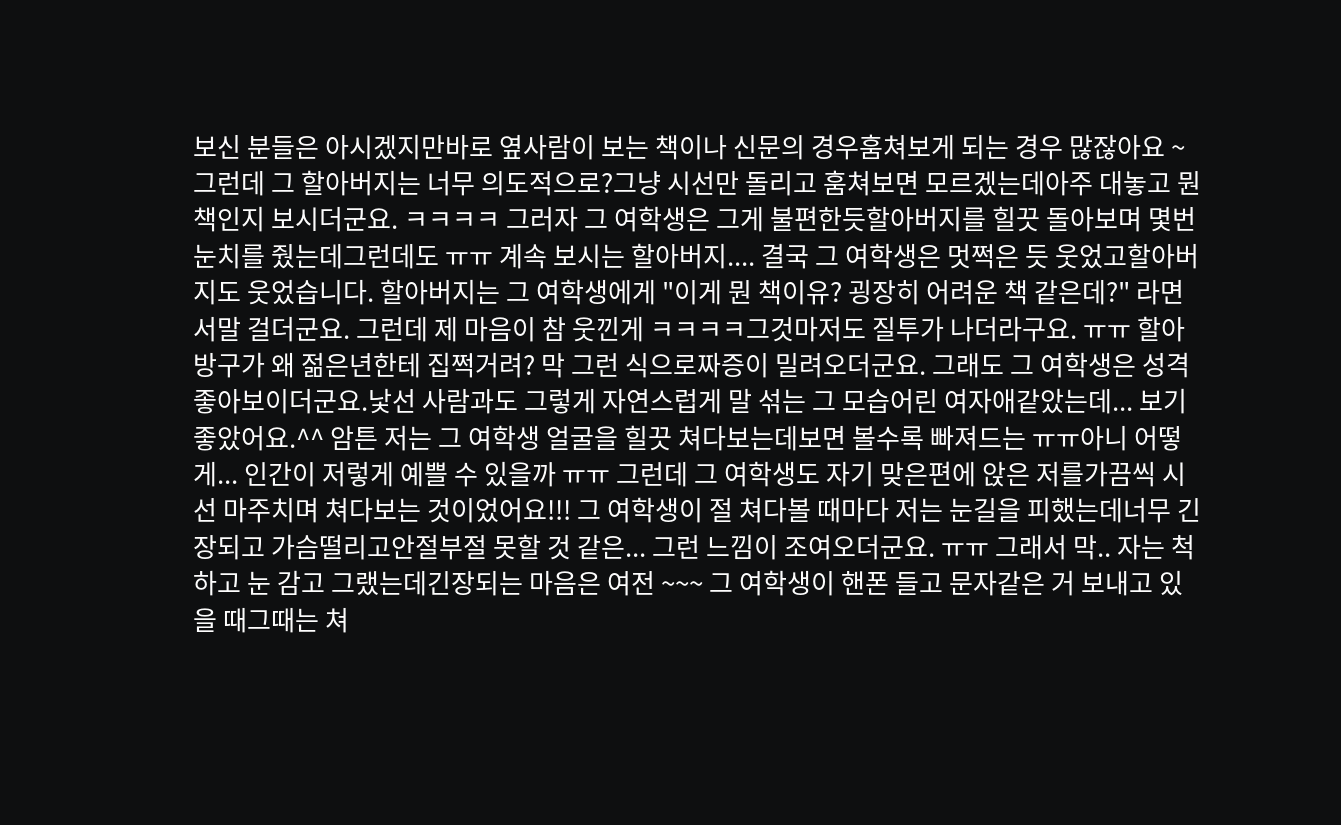보신 분들은 아시겠지만바로 옆사람이 보는 책이나 신문의 경우훔쳐보게 되는 경우 많잖아요 ~ 그런데 그 할아버지는 너무 의도적으로?그냥 시선만 돌리고 훔쳐보면 모르겠는데아주 대놓고 뭔 책인지 보시더군요. ㅋㅋㅋㅋ 그러자 그 여학생은 그게 불편한듯할아버지를 힐끗 돌아보며 몇번 눈치를 줬는데그런데도 ㅠㅠ 계속 보시는 할아버지.... 결국 그 여학생은 멋쩍은 듯 웃었고할아버지도 웃었습니다. 할아버지는 그 여학생에게 "이게 뭔 책이유? 굉장히 어려운 책 같은데?" 라면서말 걸더군요. 그런데 제 마음이 참 웃낀게 ㅋㅋㅋㅋ그것마저도 질투가 나더라구요. ㅠㅠ 할아방구가 왜 젊은년한테 집쩍거려? 막 그런 식으로짜증이 밀려오더군요. 그래도 그 여학생은 성격 좋아보이더군요.낯선 사람과도 그렇게 자연스럽게 말 섞는 그 모습어린 여자애같았는데... 보기 좋았어요.^^ 암튼 저는 그 여학생 얼굴을 힐끗 쳐다보는데보면 볼수록 빠져드는 ㅠㅠ아니 어떻게... 인간이 저렇게 예쁠 수 있을까 ㅠㅠ 그런데 그 여학생도 자기 맞은편에 앉은 저를가끔씩 시선 마주치며 쳐다보는 것이었어요!!! 그 여학생이 절 쳐다볼 때마다 저는 눈길을 피했는데너무 긴장되고 가슴떨리고안절부절 못할 것 같은... 그런 느낌이 조여오더군요. ㅠㅠ 그래서 막.. 자는 척하고 눈 감고 그랬는데긴장되는 마음은 여전 ~~~ 그 여학생이 핸폰 들고 문자같은 거 보내고 있을 때그때는 쳐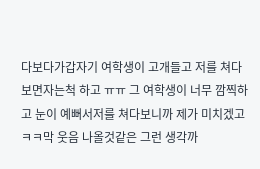다보다가갑자기 여학생이 고개들고 저를 쳐다보면자는척 하고 ㅠㅠ 그 여학생이 너무 깜찍하고 눈이 예뻐서저를 쳐다보니까 제가 미치겠고 ㅋㅋ막 웃음 나올것같은 그런 생각까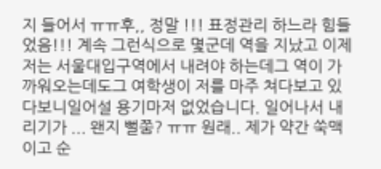지 들어서 ㅠㅠ후,, 정말 !!! 표정관리 하느라 힘들었음!!! 계속 그런식으로 몇군데 역을 지났고 이제 저는 서울대입구역에서 내려야 하는데그 역이 가까워오는데도그 여학생이 저를 마주 쳐다보고 있다보니일어설 용기마저 없었습니다. 일어나서 내리기가 ... 왠지 뻘쭘? ㅠㅠ 원래.. 제가 약간 쑥맥이고 순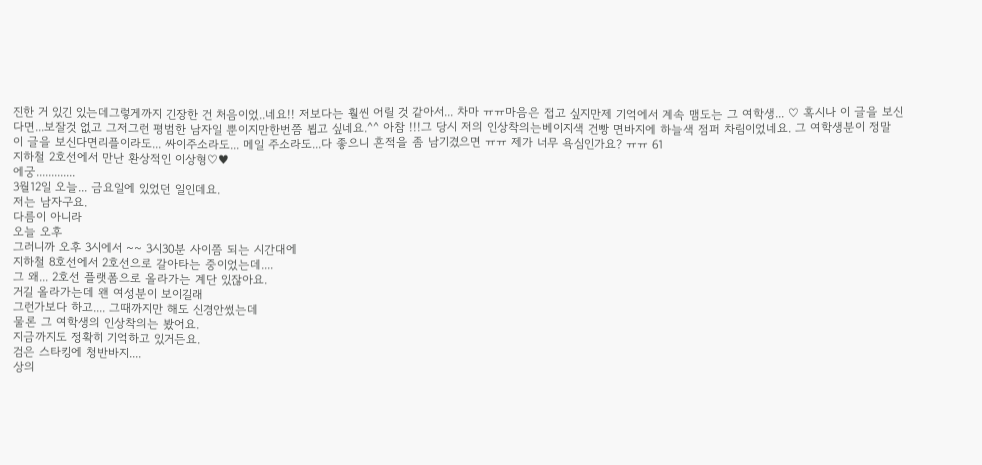진한 거 있긴 있는데그렇게까지 긴장한 건 처음이었..네요!! 저보다는 훨씬 어릴 것 같아서... 차마 ㅠㅠ마음은 접고 싶지만제 기억에서 계속 맴도는 그 여학생... ♡ 혹시나 이 글을 보신다면...보잘것 없고 그저그런 평범한 남자일 뿐이지만한번쯤 뵙고 싶네요.^^ 아참 !!!그 당시 저의 인상착의는베이지색 건빵 면바지에 하늘색 점퍼 차림이었네요. 그 여학생분이 정말 이 글을 보신다면리플이라도... 싸이주소라도... 메일 주소라도...다 좋으니 흔적을 좀 남기겼으면 ㅠㅠ 제가 너무 욕심인가요? ㅠㅠ 61
지하철 2호선에서 만난 환상적인 이상형♡♥
에궁.............
3월12일 오늘... 금요일에 있었던 일인데요.
저는 남자구요.
다름이 아니라
오늘 오후
그러니까 오후 3시에서 ~~ 3시30분 사이쯤 되는 시간대에
지하철 8호선에서 2호선으로 갈아타는 중이었는데....
그 왜... 2호선 플랫폼으로 올라가는 계단 있잖아요.
거길 올라가는데 왠 여성분이 보이길래
그런가보다 하고.... 그때까지만 해도 신경안썼는데
물론 그 여학생의 인상착의는 봤어요.
지금까지도 정확히 기억하고 있거든요.
검은 스타킹에 청반바지....
상의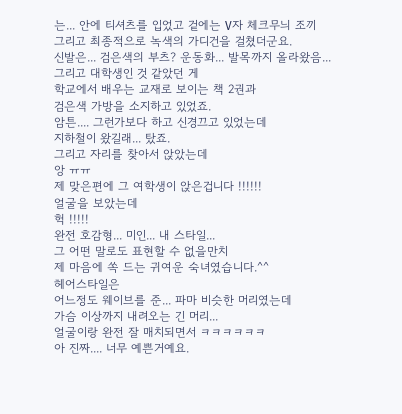는... 안에 티셔츠를 입었고 겉에는 V자 체크무늬 조끼
그리고 최종적으로 녹색의 가디건을 걸쳤더군요.
신발은... 검은색의 부츠? 운동화... 발목까지 올라왔음...
그리고 대학생인 것 같았던 게
학교에서 배우는 교재로 보이는 책 2권과
검은색 가방을 소지하고 있었죠.
암튼.... 그런가보다 하고 신경끄고 있었는데
지하철이 왔길래... 탔죠.
그리고 자리를 찾아서 앉았는데
앙 ㅠㅠ
제 맞은편에 그 여학생이 앉은겁니다 !!!!!!
얼굴을 보았는데
헉 !!!!!
완전 호감형... 미인... 내 스타일...
그 어떤 말로도 표현할 수 없을만치
제 마음에 쏙 드는 귀여운 숙녀였습니다.^^
헤어스타일은
어느정도 웨이브를 준... 파마 비슷한 머리였는데
가슴 이상까지 내려오는 긴 머리...
얼굴이랑 완전 잘 매치되면서 ㅋㅋㅋㅋㅋㅋ
아 진짜.... 너무 예쁜거예요.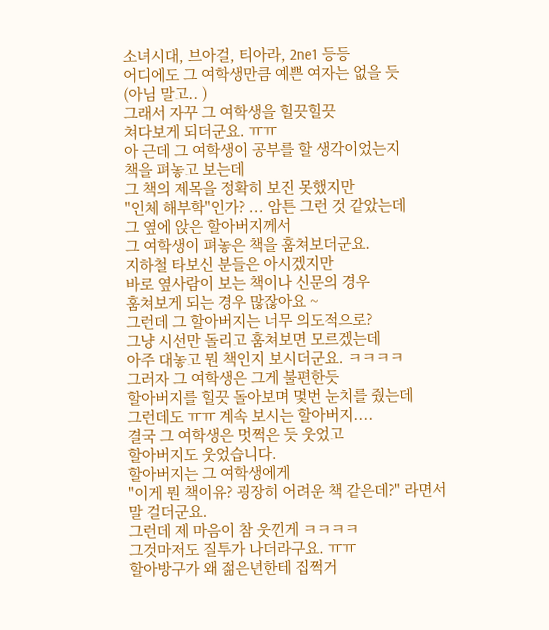소녀시대, 브아걸, 티아라, 2ne1 등등
어디에도 그 여학생만큼 예쁜 여자는 없을 듯
(아님 말고.. )
그래서 자꾸 그 여학생을 힐끗힐끗
쳐다보게 되더군요. ㅠㅠ
아 근데 그 여학생이 공부를 할 생각이었는지
책을 펴놓고 보는데
그 책의 제목을 정확히 보진 못했지만
"인체 해부학"인가? ... 암튼 그런 것 같았는데
그 옆에 앉은 할아버지께서
그 여학생이 펴놓은 책을 훔쳐보더군요.
지하철 타보신 분들은 아시겠지만
바로 옆사람이 보는 책이나 신문의 경우
훔쳐보게 되는 경우 많잖아요 ~
그런데 그 할아버지는 너무 의도적으로?
그냥 시선만 돌리고 훔쳐보면 모르겠는데
아주 대놓고 뭔 책인지 보시더군요. ㅋㅋㅋㅋ
그러자 그 여학생은 그게 불편한듯
할아버지를 힐끗 돌아보며 몇번 눈치를 줬는데
그런데도 ㅠㅠ 계속 보시는 할아버지....
결국 그 여학생은 멋쩍은 듯 웃었고
할아버지도 웃었습니다.
할아버지는 그 여학생에게
"이게 뭔 책이유? 굉장히 어려운 책 같은데?" 라면서
말 걸더군요.
그런데 제 마음이 참 웃낀게 ㅋㅋㅋㅋ
그것마저도 질투가 나더라구요. ㅠㅠ
할아방구가 왜 젊은년한테 집쩍거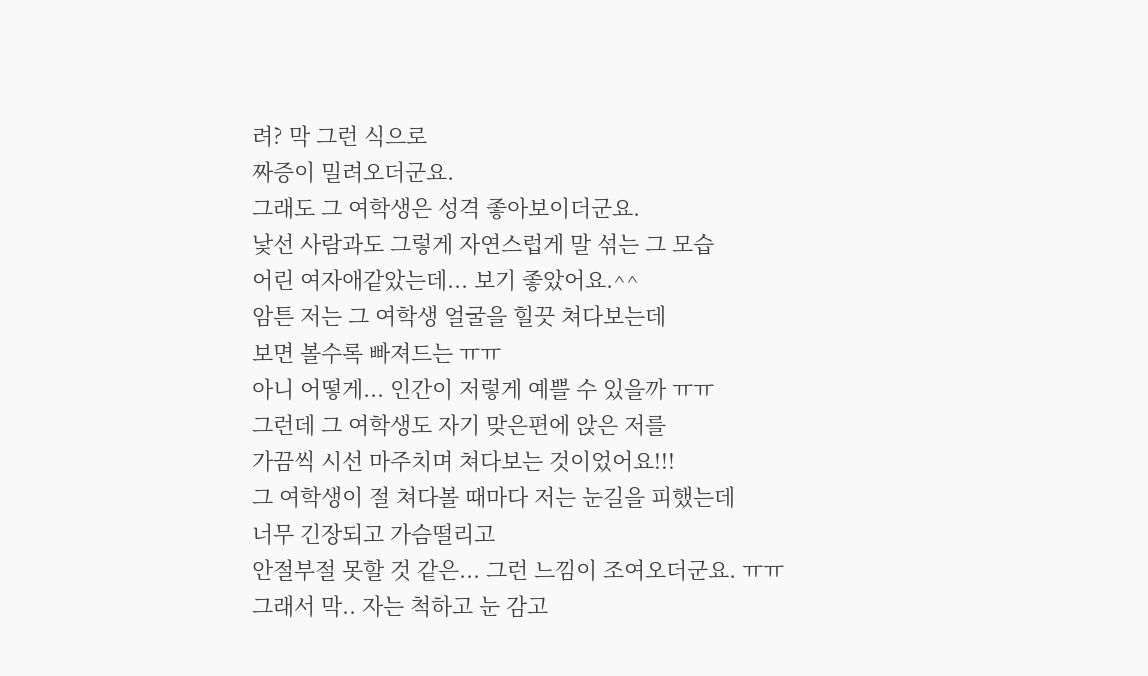려? 막 그런 식으로
짜증이 밀려오더군요.
그래도 그 여학생은 성격 좋아보이더군요.
낯선 사람과도 그렇게 자연스럽게 말 섞는 그 모습
어린 여자애같았는데... 보기 좋았어요.^^
암튼 저는 그 여학생 얼굴을 힐끗 쳐다보는데
보면 볼수록 빠져드는 ㅠㅠ
아니 어떻게... 인간이 저렇게 예쁠 수 있을까 ㅠㅠ
그런데 그 여학생도 자기 맞은편에 앉은 저를
가끔씩 시선 마주치며 쳐다보는 것이었어요!!!
그 여학생이 절 쳐다볼 때마다 저는 눈길을 피했는데
너무 긴장되고 가슴떨리고
안절부절 못할 것 같은... 그런 느낌이 조여오더군요. ㅠㅠ
그래서 막.. 자는 척하고 눈 감고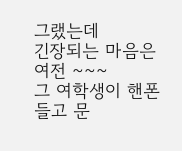그랬는데
긴장되는 마음은 여전 ~~~
그 여학생이 핸폰 들고 문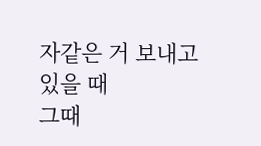자같은 거 보내고 있을 때
그때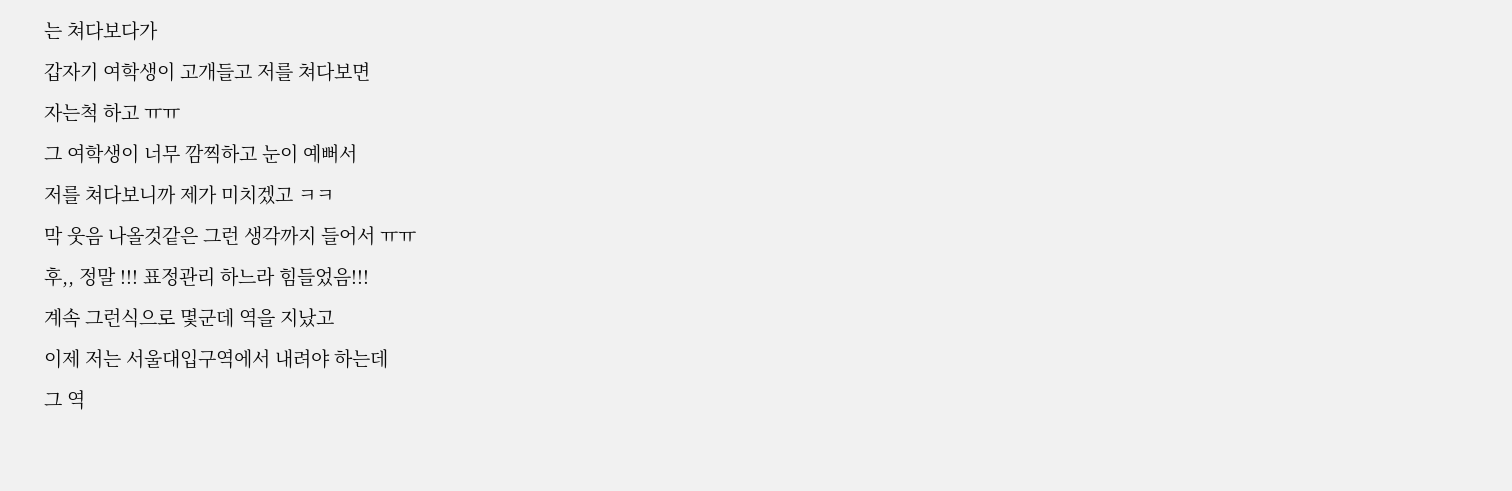는 쳐다보다가
갑자기 여학생이 고개들고 저를 쳐다보면
자는척 하고 ㅠㅠ
그 여학생이 너무 깜찍하고 눈이 예뻐서
저를 쳐다보니까 제가 미치겠고 ㅋㅋ
막 웃음 나올것같은 그런 생각까지 들어서 ㅠㅠ
후,, 정말 !!! 표정관리 하느라 힘들었음!!!
계속 그런식으로 몇군데 역을 지났고
이제 저는 서울대입구역에서 내려야 하는데
그 역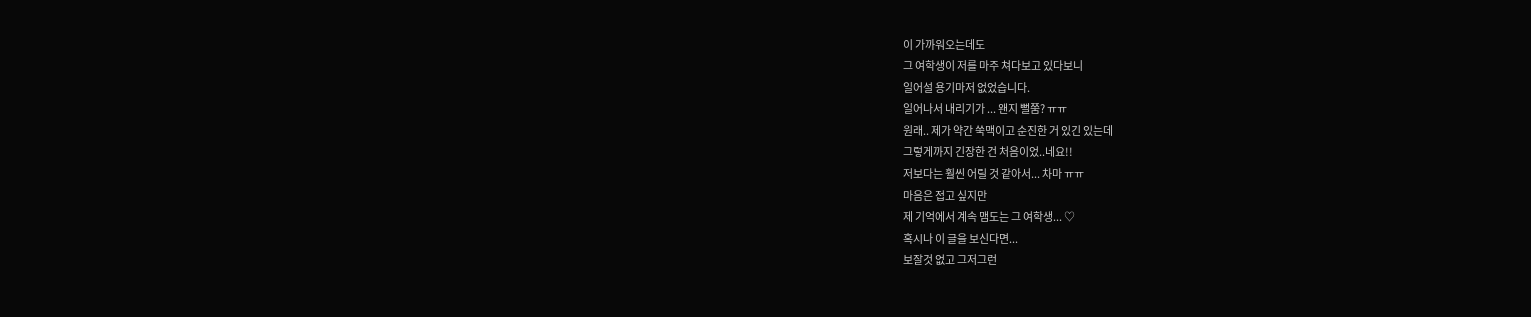이 가까워오는데도
그 여학생이 저를 마주 쳐다보고 있다보니
일어설 용기마저 없었습니다.
일어나서 내리기가 ... 왠지 뻘쭘? ㅠㅠ
원래.. 제가 약간 쑥맥이고 순진한 거 있긴 있는데
그렇게까지 긴장한 건 처음이었..네요!!
저보다는 훨씬 어릴 것 같아서... 차마 ㅠㅠ
마음은 접고 싶지만
제 기억에서 계속 맴도는 그 여학생... ♡
혹시나 이 글을 보신다면...
보잘것 없고 그저그런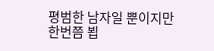평범한 남자일 뿐이지만
한번쯤 뵙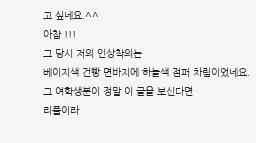고 싶네요.^^
아참 !!!
그 당시 저의 인상착의는
베이지색 건빵 면바지에 하늘색 점퍼 차림이었네요.
그 여학생분이 정말 이 글을 보신다면
리플이라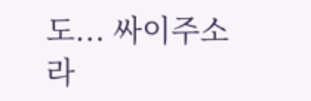도... 싸이주소라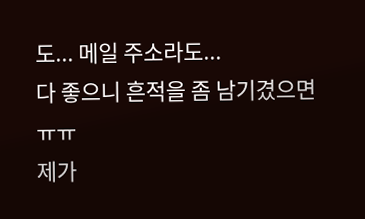도... 메일 주소라도...
다 좋으니 흔적을 좀 남기겼으면 ㅠㅠ
제가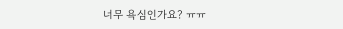너무 욕심인가요? ㅠㅠ